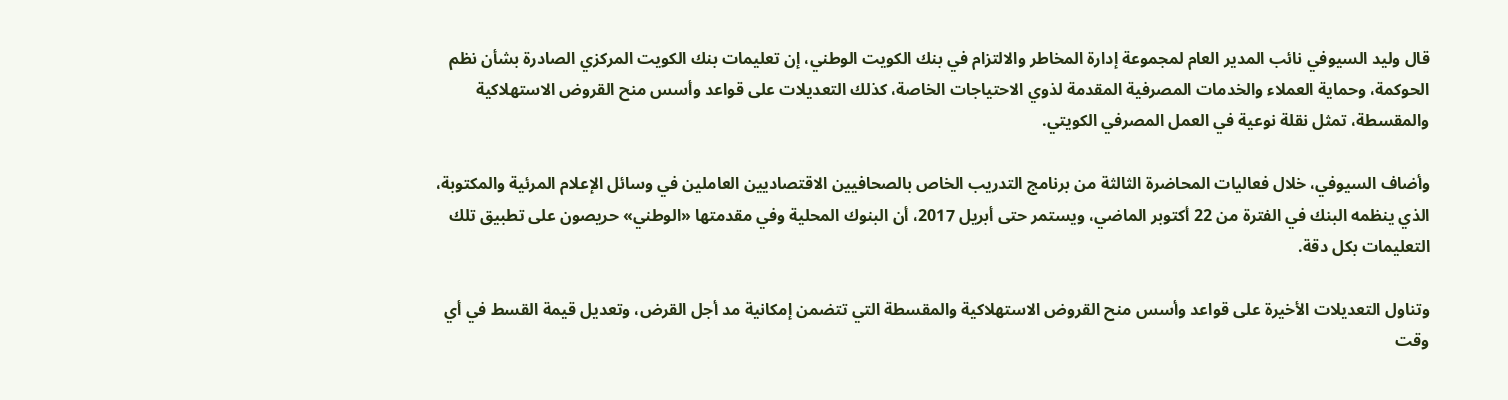قال وليد السيوفي نائب المدير العام لمجموعة إدارة المخاطر والالتزام في بنك الكويت الوطني، إن تعليمات بنك الكويت المركزي الصادرة بشأن نظم الحوكمة، وحماية العملاء والخدمات المصرفية المقدمة لذوي الاحتياجات الخاصة، كذلك التعديلات على قواعد وأسس منح القروض الاستهلاكية والمقسطة، تمثل نقلة نوعية في العمل المصرفي الكويتي.

وأضاف السيوفي، خلال فعاليات المحاضرة الثالثة من برنامج التدريب الخاص بالصحافيين الاقتصاديين العاملين في وسائل الإعلام المرئية والمكتوبة، الذي ينظمه البنك في الفترة من 22 أكتوبر الماضي، ويستمر حتى أبريل 2017، أن البنوك المحلية وفي مقدمتها «الوطني» حريصون على تطبيق تلك التعليمات بكل دقة.

وتناول التعديلات الأخيرة على قواعد وأسس منح القروض الاستهلاكية والمقسطة التي تتضمن إمكانية مد أجل القرض، وتعديل قيمة القسط في أي وقت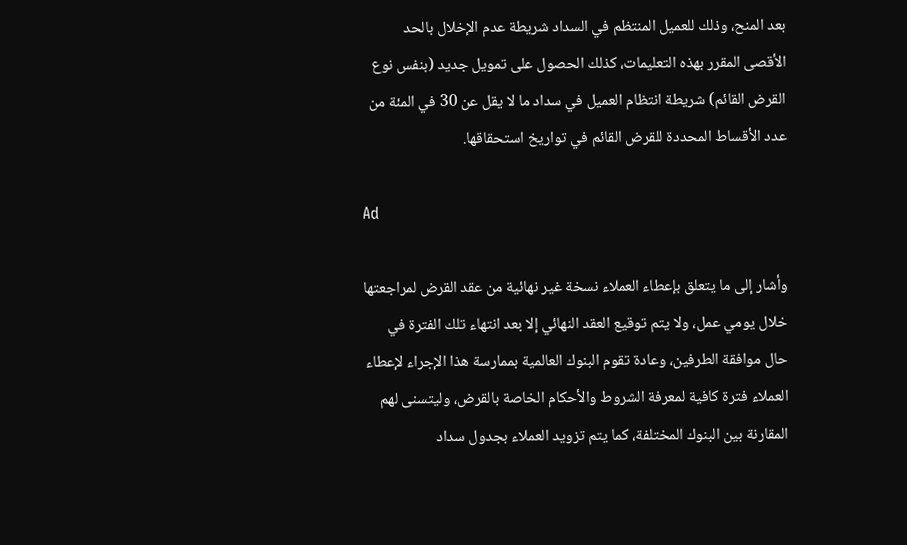بعد المنح، وذلك للعميل المنتظم في السداد شريطة عدم الإخلال بالحد الأقصى المقرر بهذه التعليمات، كذلك الحصول على تمويل جديد (بنفس نوع القرض القائم) شريطة انتظام العميل في سداد ما لا يقل عن 30 في المئة من عدد الأقساط المحددة للقرض القائم في تواريخ استحقاقها.

Ad

وأشار إلى ما يتعلق بإعطاء العملاء نسخة غير نهائية من عقد القرض لمراجعتها خلال يومي عمل، ولا يتم توقيع العقد النهائي إلا بعد انتهاء تلك الفترة في حال موافقة الطرفين، وعادة تقوم البنوك العالمية بممارسة هذا الإجراء لإعطاء العملاء فترة كافية لمعرفة الشروط والأحكام الخاصة بالقرض، وليتسنى لهم المقارنة بين البنوك المختلفة، كما يتم تزويد العملاء بجدول سداد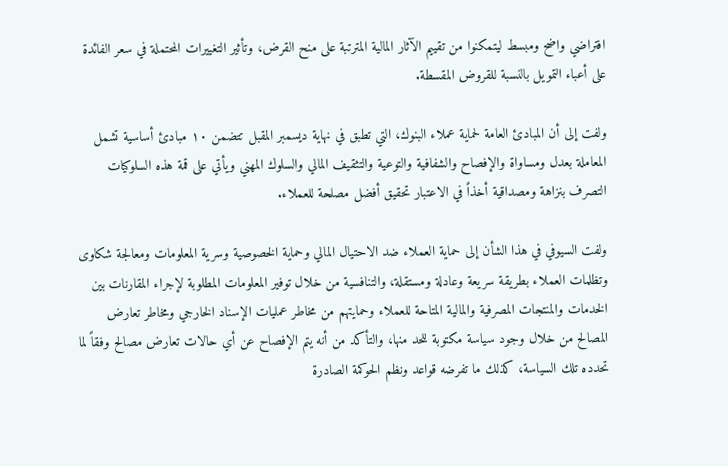افتراضي واضح ومبسط ليتمكنوا من تقييم الآثار المالية المترتبة على منح القرض، وتأثير التغييرات المحتملة في سعر الفائدة على أعباء التمويل بالنسبة للقروض المقسطة.

ولفت إلى أن المبادئ العامة لحماية عملاء البنوك، التي تطبق في نهاية ديسمبر المقبل تتضمن ١٠ مبادئ أساسية تشمل المعاملة بعدل ومساواة والإفصاح والشفافية والتوعية والتثقيف المالي والسلوك المهني ويأتي على قمة هذه السلوكيات التصرف بنزاهة ومصداقية أخذاً في الاعتبار تحقيق أفضل مصلحة للعملاء.

ولفت السيوفي في هذا الشأن إلى حماية العملاء ضد الاحتيال المالي وحماية الخصوصية وسرية المعلومات ومعالجة شكاوى وتظلمات العملاء بطريقة سريعة وعادلة ومستقلة، والتنافسية من خلال توفير المعلومات المطلوبة لإجراء المقارنات بين الخدمات والمنتجات المصرفية والمالية المتاحة للعملاء وحمايتهم من مخاطر عمليات الإسناد الخارجي ومخاطر تعارض المصالح من خلال وجود سياسة مكتوبة للحد منها، والتأكد من أنه يتم الإفصاح عن أي حالات تعارض مصالح وفقاً لما تحدده تلك السياسة، كذلك ما تفرضه قواعد ونظم الحوكمة الصادرة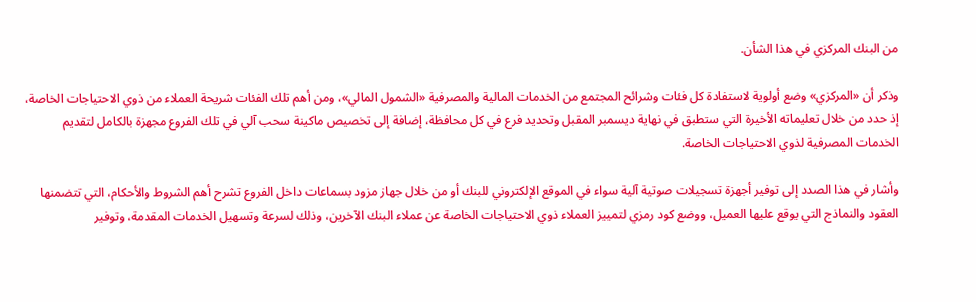من البنك المركزي في هذا الشأن.

وذكر أن «المركزي» وضع أولوية لاستفادة كل فئات وشرائح المجتمع من الخدمات المالية والمصرفية «الشمول المالي»، ومن أهم تلك الفئات شريحة العملاء من ذوي الاحتياجات الخاصة، إذ حدد من خلال تعليماته الأخيرة التي ستطبق في نهاية ديسمبر المقبل وتحديد فرع في كل محافظة، إضافة إلى تخصيص ماكينة سحب آلي في تلك الفروع مجهزة بالكامل لتقديم الخدمات المصرفية لذوي الاحتياجات الخاصة.

وأشار في هذا الصدد إلى توفير أجهزة تسجيلات صوتية آلية سواء في الموقع الإلكتروني للبنك أو من خلال جهاز مزود بسماعات داخل الفروع تشرح أهم الشروط والأحكام، التي تتضمنها العقود والنماذج التي يوقع عليها العميل، ووضع كود رمزي لتمييز العملاء ذوي الاحتياجات الخاصة عن عملاء البنك الآخرين، وذلك لسرعة وتسهيل الخدمات المقدمة، وتوفير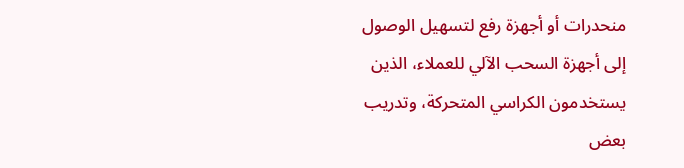منحدرات أو أجهزة رفع لتسهيل الوصول إلى أجهزة السحب الآلي للعملاء، الذين يستخدمون الكراسي المتحركة، وتدريب بعض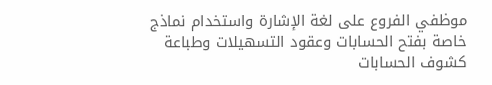موظفي الفروع على لغة الإشارة واستخدام نماذج خاصة بفتح الحسابات وعقود التسهيلات وطباعة كشوف الحسابات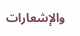والإشعارات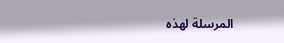المرسلة لهذه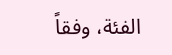الفئة، وفقاً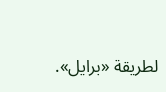لطريقة «برايل».